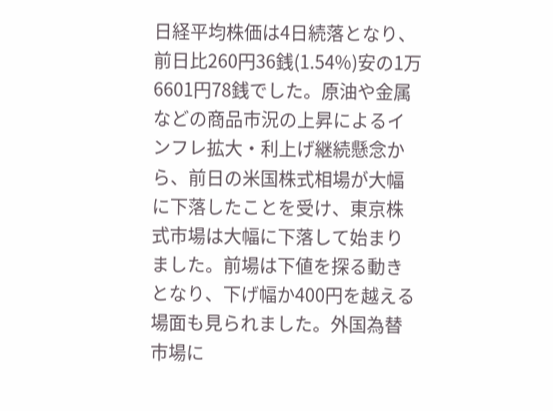日経平均株価は4日続落となり、前日比260円36銭(1.54%)安の1万6601円78銭でした。原油や金属などの商品市況の上昇によるインフレ拡大・利上げ継続懸念から、前日の米国株式相場が大幅に下落したことを受け、東京株式市場は大幅に下落して始まりました。前場は下値を探る動きとなり、下げ幅か400円を越える場面も見られました。外国為替市場に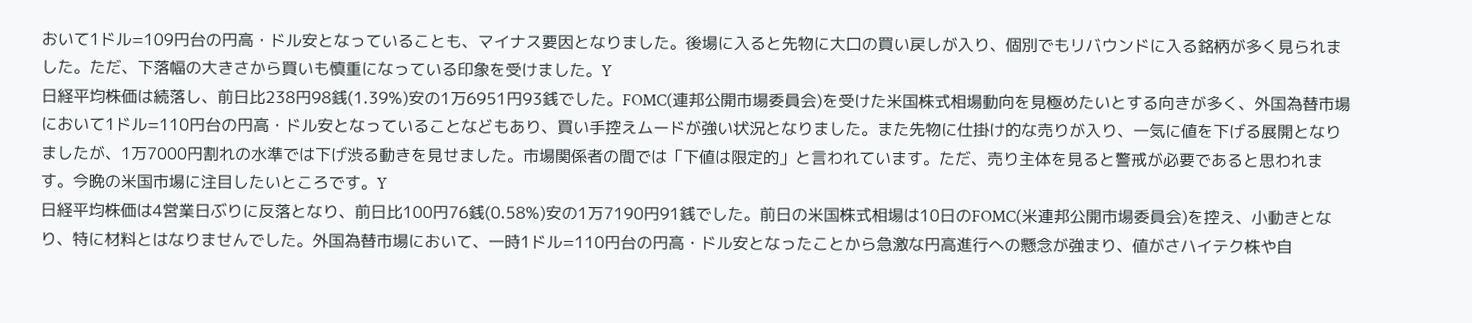おいて1ドル=109円台の円高・ドル安となっていることも、マイナス要因となりました。後場に入ると先物に大口の買い戻しが入り、個別でもリバウンドに入る銘柄が多く見られました。ただ、下落幅の大きさから買いも慎重になっている印象を受けました。Y
日経平均株価は続落し、前日比238円98銭(1.39%)安の1万6951円93銭でした。FOMC(連邦公開市場委員会)を受けた米国株式相場動向を見極めたいとする向きが多く、外国為替市場において1ドル=110円台の円高・ドル安となっていることなどもあり、買い手控えムードが強い状況となりました。また先物に仕掛け的な売りが入り、一気に値を下げる展開となりましたが、1万7000円割れの水準では下げ渋る動きを見せました。市場関係者の間では「下値は限定的」と言われています。ただ、売り主体を見ると警戒が必要であると思われます。今晩の米国市場に注目したいところです。Y
日経平均株価は4営業日ぶりに反落となり、前日比100円76銭(0.58%)安の1万7190円91銭でした。前日の米国株式相場は10日のFOMC(米連邦公開市場委員会)を控え、小動きとなり、特に材料とはなりませんでした。外国為替市場において、一時1ドル=110円台の円高・ドル安となったことから急激な円高進行への懸念が強まり、値がさハイテク株や自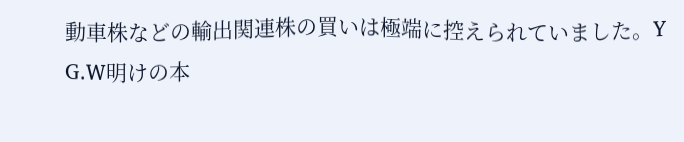動車株などの輸出関連株の買いは極端に控えられていました。Y
G.W明けの本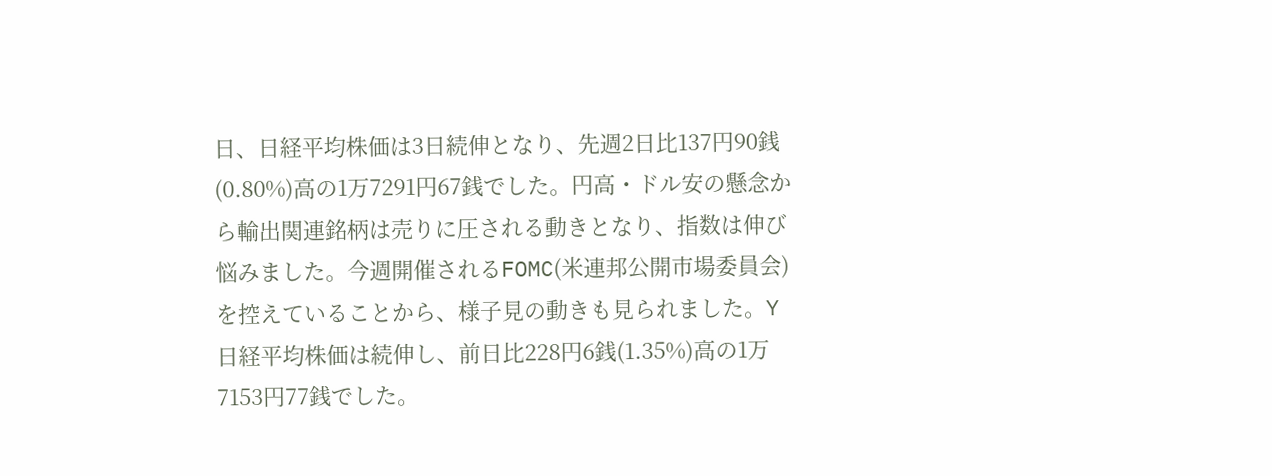日、日経平均株価は3日続伸となり、先週2日比137円90銭(0.80%)高の1万7291円67銭でした。円高・ドル安の懸念から輸出関連銘柄は売りに圧される動きとなり、指数は伸び悩みました。今週開催されるFOMC(米連邦公開市場委員会)を控えていることから、様子見の動きも見られました。Y
日経平均株価は続伸し、前日比228円6銭(1.35%)高の1万7153円77銭でした。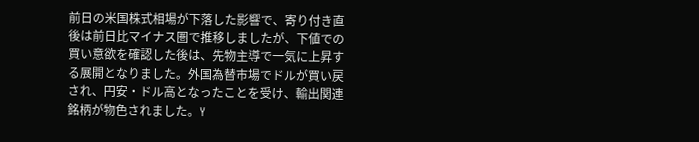前日の米国株式相場が下落した影響で、寄り付き直後は前日比マイナス圏で推移しましたが、下値での買い意欲を確認した後は、先物主導で一気に上昇する展開となりました。外国為替市場でドルが買い戻され、円安・ドル高となったことを受け、輸出関連銘柄が物色されました。Y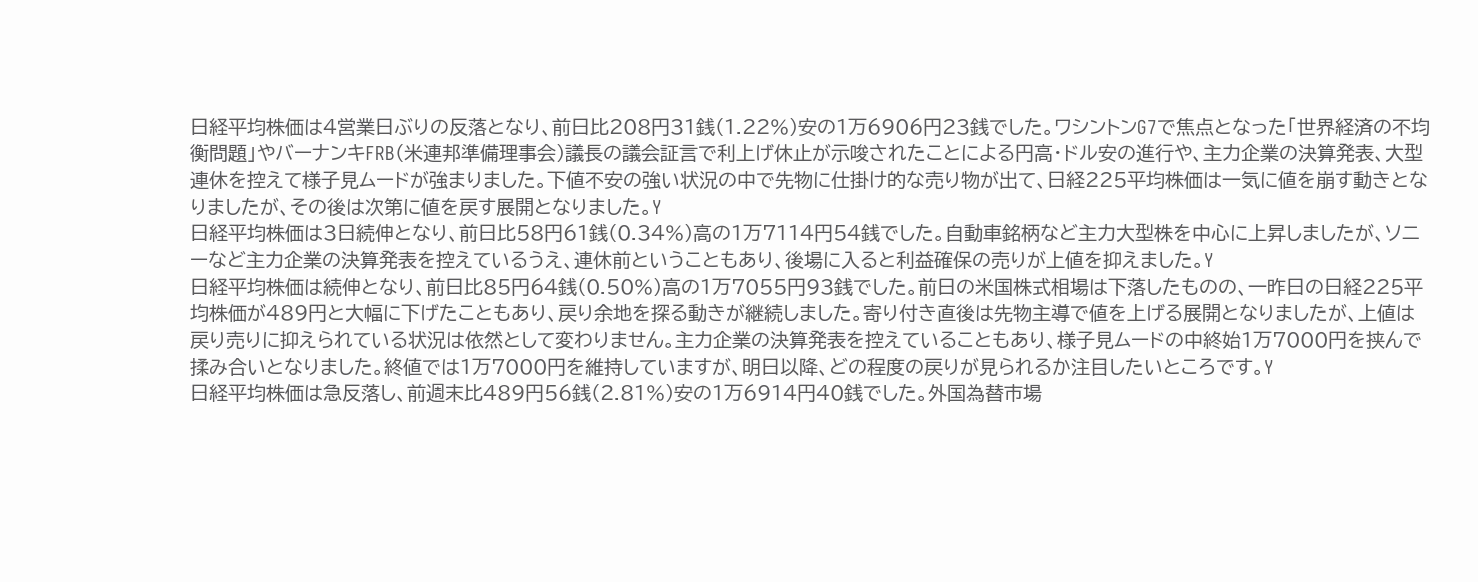日経平均株価は4営業日ぶりの反落となり、前日比208円31銭(1.22%)安の1万6906円23銭でした。ワシントンG7で焦点となった「世界経済の不均衡問題」やバーナンキFRB(米連邦準備理事会)議長の議会証言で利上げ休止が示唆されたことによる円高・ドル安の進行や、主力企業の決算発表、大型連休を控えて様子見ムードが強まりました。下値不安の強い状況の中で先物に仕掛け的な売り物が出て、日経225平均株価は一気に値を崩す動きとなりましたが、その後は次第に値を戻す展開となりました。Y
日経平均株価は3日続伸となり、前日比58円61銭(0.34%)高の1万7114円54銭でした。自動車銘柄など主力大型株を中心に上昇しましたが、ソニーなど主力企業の決算発表を控えているうえ、連休前ということもあり、後場に入ると利益確保の売りが上値を抑えました。Y
日経平均株価は続伸となり、前日比85円64銭(0.50%)高の1万7055円93銭でした。前日の米国株式相場は下落したものの、一昨日の日経225平均株価が489円と大幅に下げたこともあり、戻り余地を探る動きが継続しました。寄り付き直後は先物主導で値を上げる展開となりましたが、上値は戻り売りに抑えられている状況は依然として変わりません。主力企業の決算発表を控えていることもあり、様子見ムードの中終始1万7000円を挟んで揉み合いとなりました。終値では1万7000円を維持していますが、明日以降、どの程度の戻りが見られるか注目したいところです。Y
日経平均株価は急反落し、前週末比489円56銭(2.81%)安の1万6914円40銭でした。外国為替市場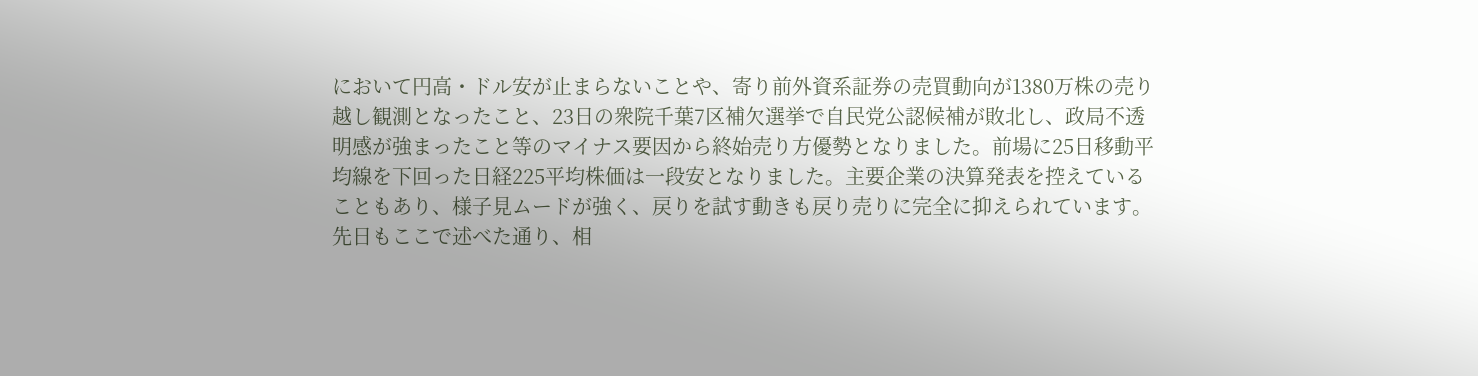において円高・ドル安が止まらないことや、寄り前外資系証券の売買動向が1380万株の売り越し観測となったこと、23日の衆院千葉7区補欠選挙で自民党公認候補が敗北し、政局不透明感が強まったこと等のマイナス要因から終始売り方優勢となりました。前場に25日移動平均線を下回った日経225平均株価は一段安となりました。主要企業の決算発表を控えていることもあり、様子見ムードが強く、戻りを試す動きも戻り売りに完全に抑えられています。先日もここで述べた通り、相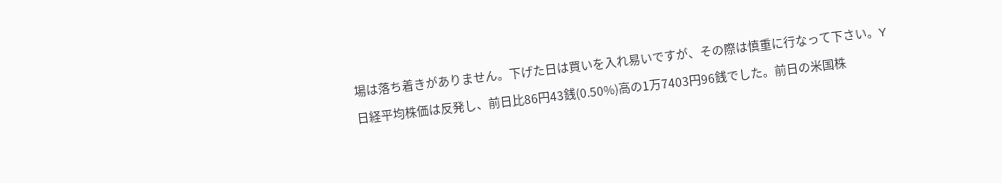場は落ち着きがありません。下げた日は買いを入れ易いですが、その際は慎重に行なって下さい。Y
日経平均株価は反発し、前日比86円43銭(0.50%)高の1万7403円96銭でした。前日の米国株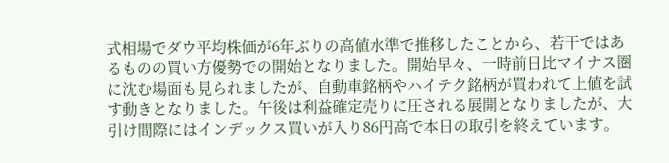式相場でダウ平均株価が6年ぶりの高値水準で推移したことから、若干ではあるものの買い方優勢での開始となりました。開始早々、一時前日比マイナス圏に沈む場面も見られましたが、自動車銘柄やハイテク銘柄が買われて上値を試す動きとなりました。午後は利益確定売りに圧される展開となりましたが、大引け間際にはインデックス買いが入り86円高で本日の取引を終えています。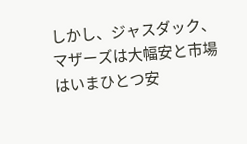しかし、ジャスダック、マザーズは大幅安と市場はいまひとつ安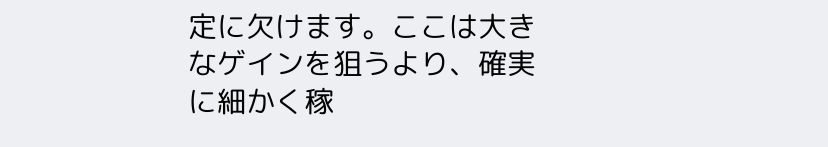定に欠けます。ここは大きなゲインを狙うより、確実に細かく稼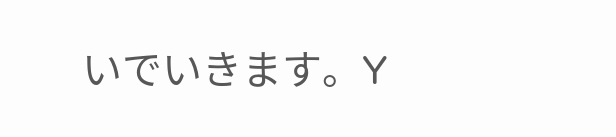いでいきます。Y